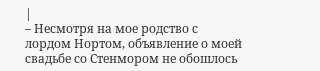|
– Несмотря на мое родство с лордом Нортом, объявление о моей свадьбе со Стенмором не обошлось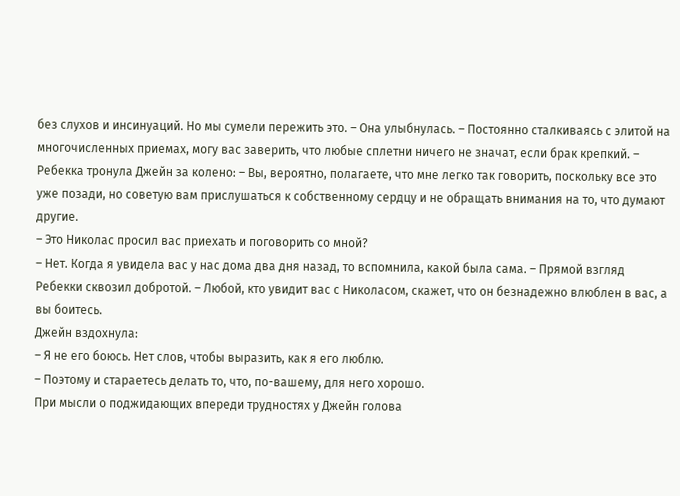без слухов и инсинуаций. Но мы сумели пережить это. – Она улыбнулась. – Постоянно сталкиваясь с элитой на многочисленных приемах, могу вас заверить, что любые сплетни ничего не значат, если брак крепкий. – Ребекка тронула Джейн за колено: – Вы, вероятно, полагаете, что мне легко так говорить, поскольку все это уже позади, но советую вам прислушаться к собственному сердцу и не обращать внимания на то, что думают другие.
– Это Николас просил вас приехать и поговорить со мной?
– Нет. Когда я увидела вас у нас дома два дня назад, то вспомнила, какой была сама. – Прямой взгляд Ребекки сквозил добротой. – Любой, кто увидит вас с Николасом, скажет, что он безнадежно влюблен в вас, а вы боитесь.
Джейн вздохнула:
– Я не его боюсь. Нет слов, чтобы выразить, как я его люблю.
– Поэтому и стараетесь делать то, что, по-вашему, для него хорошо.
При мысли о поджидающих впереди трудностях у Джейн голова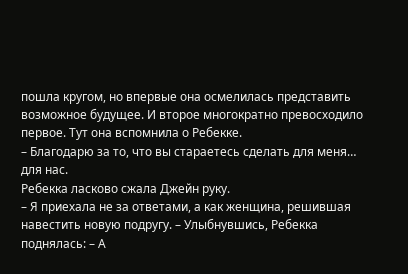пошла кругом, но впервые она осмелилась представить возможное будущее. И второе многократно превосходило первое. Тут она вспомнила о Ребекке.
– Благодарю за то, что вы стараетесь сделать для меня… для нас.
Ребекка ласково сжала Джейн руку.
– Я приехала не за ответами, а как женщина, решившая навестить новую подругу. – Улыбнувшись, Ребекка поднялась: – А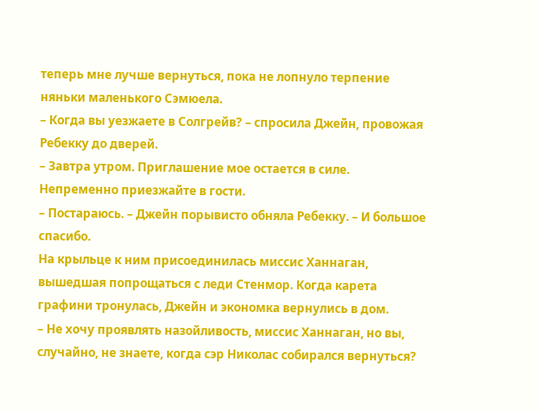теперь мне лучше вернуться, пока не лопнуло терпение няньки маленького Сэмюела.
– Когда вы уезжаете в Солгрейв? – спросила Джейн, провожая Ребекку до дверей.
– Завтра утром. Приглашение мое остается в силе. Непременно приезжайте в гости.
– Постараюсь. – Джейн порывисто обняла Ребекку. – И большое спасибо.
На крыльце к ним присоединилась миссис Ханнаган, вышедшая попрощаться с леди Стенмор. Когда карета графини тронулась, Джейн и экономка вернулись в дом.
– Не хочу проявлять назойливость, миссис Ханнаган, но вы, случайно, не знаете, когда сэр Николас собирался вернуться?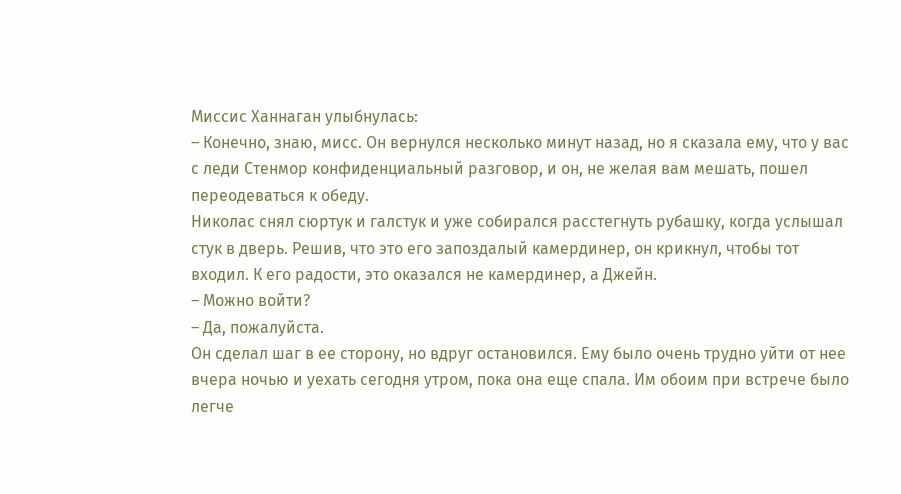Миссис Ханнаган улыбнулась:
– Конечно, знаю, мисс. Он вернулся несколько минут назад, но я сказала ему, что у вас с леди Стенмор конфиденциальный разговор, и он, не желая вам мешать, пошел переодеваться к обеду.
Николас снял сюртук и галстук и уже собирался расстегнуть рубашку, когда услышал стук в дверь. Решив, что это его запоздалый камердинер, он крикнул, чтобы тот входил. К его радости, это оказался не камердинер, а Джейн.
– Можно войти?
– Да, пожалуйста.
Он сделал шаг в ее сторону, но вдруг остановился. Ему было очень трудно уйти от нее вчера ночью и уехать сегодня утром, пока она еще спала. Им обоим при встрече было легче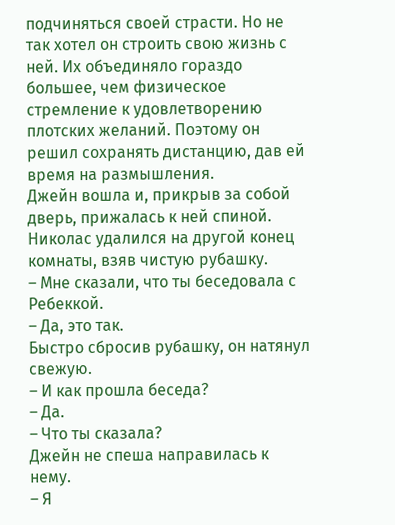подчиняться своей страсти. Но не так хотел он строить свою жизнь с ней. Их объединяло гораздо большее, чем физическое стремление к удовлетворению плотских желаний. Поэтому он решил сохранять дистанцию, дав ей время на размышления.
Джейн вошла и, прикрыв за собой дверь, прижалась к ней спиной. Николас удалился на другой конец комнаты, взяв чистую рубашку.
– Мне сказали, что ты беседовала с Ребеккой.
– Да, это так.
Быстро сбросив рубашку, он натянул свежую.
– И как прошла беседа?
– Да.
– Что ты сказала?
Джейн не спеша направилась к нему.
– Я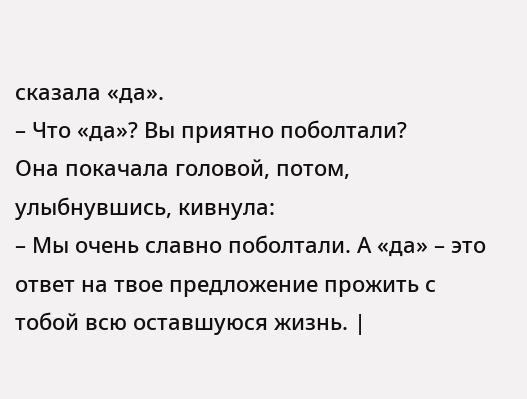сказала «да».
– Что «да»? Вы приятно поболтали?
Она покачала головой, потом, улыбнувшись, кивнула:
– Мы очень славно поболтали. А «да» – это ответ на твое предложение прожить с тобой всю оставшуюся жизнь. |